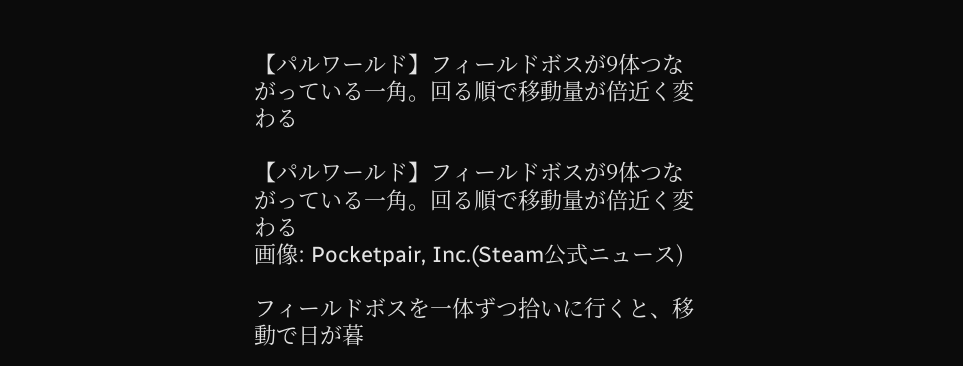【パルワールド】フィールドボスが9体つながっている一角。回る順で移動量が倍近く変わる

【パルワールド】フィールドボスが9体つながっている一角。回る順で移動量が倍近く変わる
画像: Pocketpair, Inc.(Steam公式ニュース)

フィールドボスを一体ずつ拾いに行くと、移動で日が暮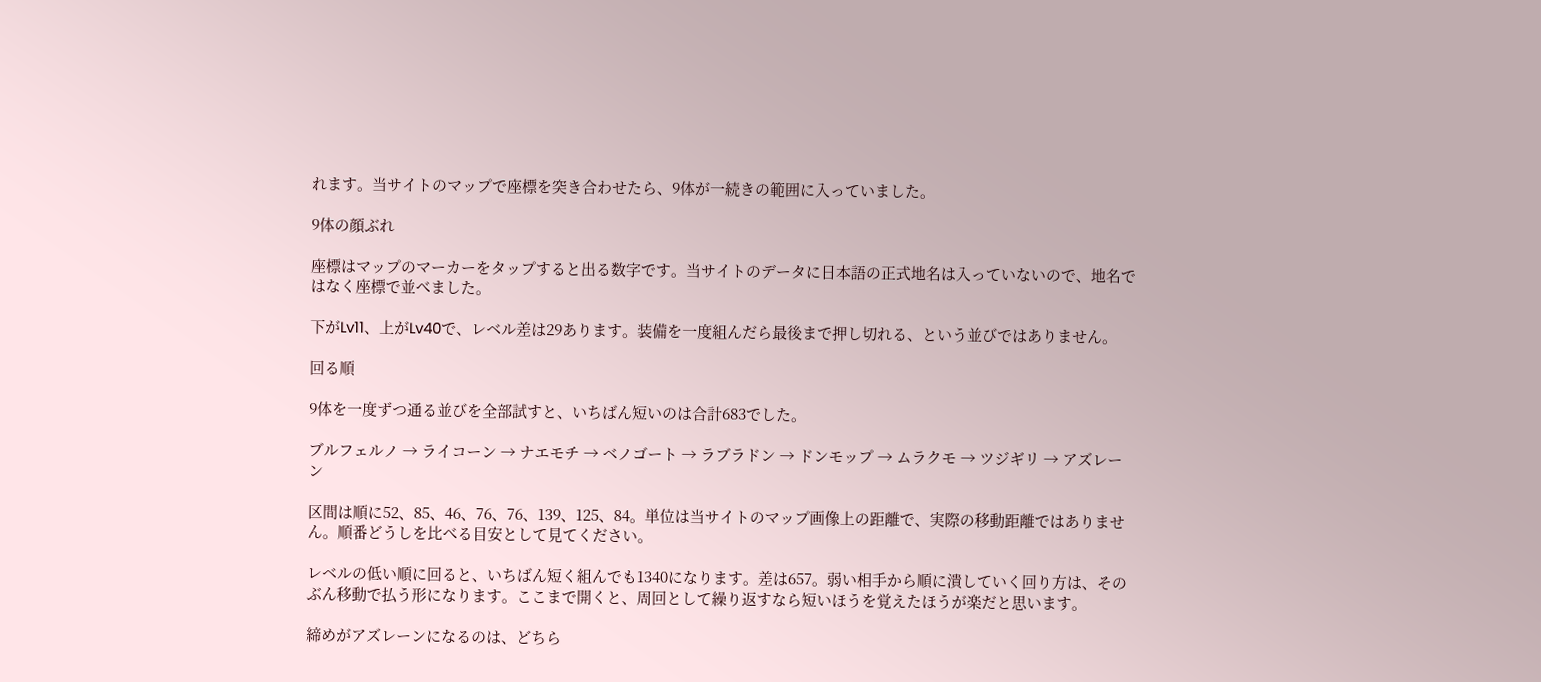れます。当サイトのマップで座標を突き合わせたら、9体が一続きの範囲に入っていました。

9体の顔ぶれ

座標はマップのマーカーをタップすると出る数字です。当サイトのデータに日本語の正式地名は入っていないので、地名ではなく座標で並べました。

下がLv11、上がLv40で、レベル差は29あります。装備を一度組んだら最後まで押し切れる、という並びではありません。

回る順

9体を一度ずつ通る並びを全部試すと、いちばん短いのは合計683でした。

ブルフェルノ → ライコーン → ナエモチ → ベノゴート → ラブラドン → ドンモップ → ムラクモ → ツジギリ → アズレーン

区間は順に52、85、46、76、76、139、125、84。単位は当サイトのマップ画像上の距離で、実際の移動距離ではありません。順番どうしを比べる目安として見てください。

レベルの低い順に回ると、いちばん短く組んでも1340になります。差は657。弱い相手から順に潰していく回り方は、そのぶん移動で払う形になります。ここまで開くと、周回として繰り返すなら短いほうを覚えたほうが楽だと思います。

締めがアズレーンになるのは、どちら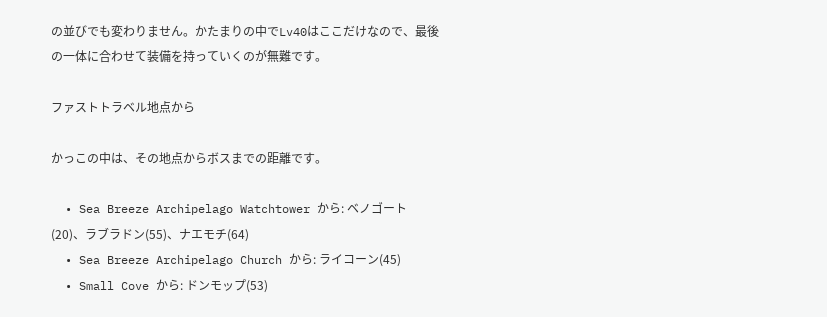の並びでも変わりません。かたまりの中でLv40はここだけなので、最後の一体に合わせて装備を持っていくのが無難です。

ファストトラベル地点から

かっこの中は、その地点からボスまでの距離です。

  • Sea Breeze Archipelago Watchtower から: ベノゴート(20)、ラブラドン(55)、ナエモチ(64)
  • Sea Breeze Archipelago Church から: ライコーン(45)
  • Small Cove から: ドンモップ(53)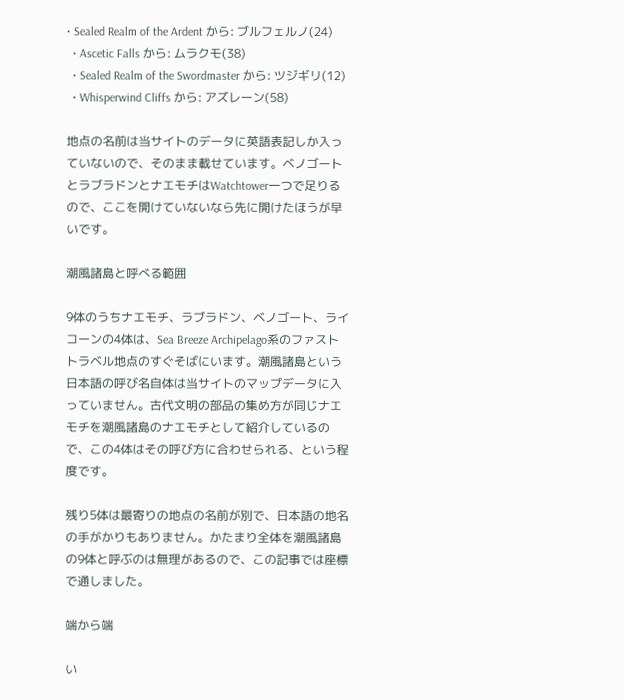• Sealed Realm of the Ardent から: ブルフェルノ(24)
  • Ascetic Falls から: ムラクモ(38)
  • Sealed Realm of the Swordmaster から: ツジギリ(12)
  • Whisperwind Cliffs から: アズレーン(58)

地点の名前は当サイトのデータに英語表記しか入っていないので、そのまま載せています。ベノゴートとラブラドンとナエモチはWatchtower一つで足りるので、ここを開けていないなら先に開けたほうが早いです。

潮風諸島と呼べる範囲

9体のうちナエモチ、ラブラドン、ベノゴート、ライコーンの4体は、Sea Breeze Archipelago系のファストトラベル地点のすぐそばにいます。潮風諸島という日本語の呼び名自体は当サイトのマップデータに入っていません。古代文明の部品の集め方が同じナエモチを潮風諸島のナエモチとして紹介しているので、この4体はその呼び方に合わせられる、という程度です。

残り5体は最寄りの地点の名前が別で、日本語の地名の手がかりもありません。かたまり全体を潮風諸島の9体と呼ぶのは無理があるので、この記事では座標で通しました。

端から端

い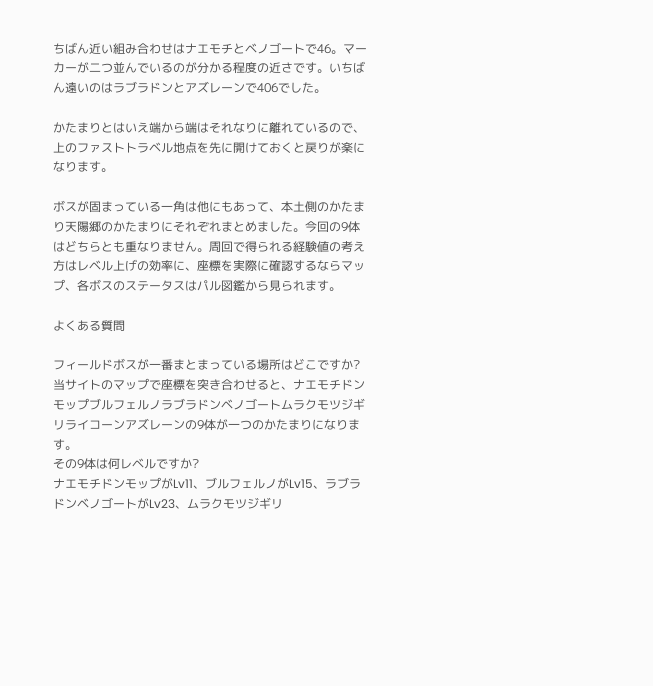ちばん近い組み合わせはナエモチとベノゴートで46。マーカーが二つ並んでいるのが分かる程度の近さです。いちばん遠いのはラブラドンとアズレーンで406でした。

かたまりとはいえ端から端はそれなりに離れているので、上のファストトラベル地点を先に開けておくと戻りが楽になります。

ボスが固まっている一角は他にもあって、本土側のかたまり天陽郷のかたまりにそれぞれまとめました。今回の9体はどちらとも重なりません。周回で得られる経験値の考え方はレベル上げの効率に、座標を実際に確認するならマップ、各ボスのステータスはパル図鑑から見られます。

よくある質問

フィールドボスが一番まとまっている場所はどこですか?
当サイトのマップで座標を突き合わせると、ナエモチドンモップブルフェルノラブラドンベノゴートムラクモツジギリライコーンアズレーンの9体が一つのかたまりになります。
その9体は何レベルですか?
ナエモチドンモップがLv11、ブルフェルノがLv15、ラブラドンベノゴートがLv23、ムラクモツジギリ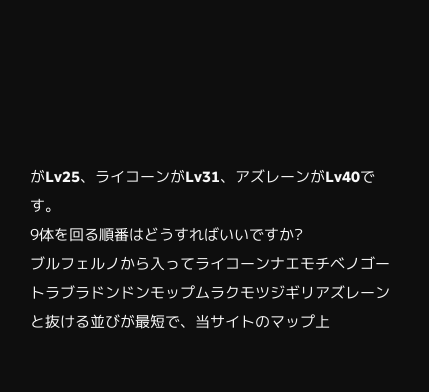がLv25、ライコーンがLv31、アズレーンがLv40です。
9体を回る順番はどうすればいいですか?
ブルフェルノから入ってライコーンナエモチベノゴートラブラドンドンモップムラクモツジギリアズレーンと抜ける並びが最短で、当サイトのマップ上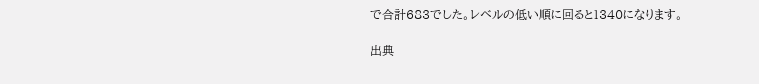で合計683でした。レベルの低い順に回ると1340になります。

出典